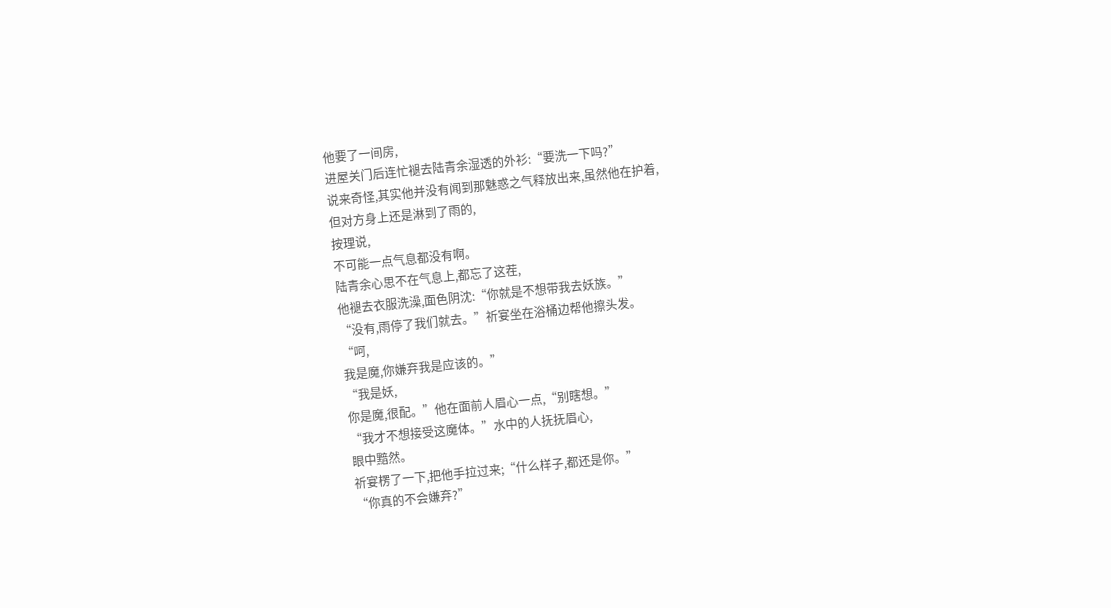他要了一间房,
进屋关门后连忙褪去陆青余湿透的外衫:“要洗一下吗?”
说来奇怪,其实他并没有闻到那魅惑之气释放出来,虽然他在护着,
但对方身上还是淋到了雨的,
按理说,
不可能一点气息都没有啊。
陆青余心思不在气息上,都忘了这茬,
他褪去衣服洗澡,面色阴沈:“你就是不想带我去妖族。”
“没有,雨停了我们就去。”祈宴坐在浴桶边帮他擦头发。
“呵,
我是魔,你嫌弃我是应该的。”
“我是妖,
你是魔,很配。”他在面前人眉心一点,“别瞎想。”
“我才不想接受这魔体。”水中的人抚抚眉心,
眼中黯然。
祈宴楞了一下,把他手拉过来;“什么样子,都还是你。”
“你真的不会嫌弃?”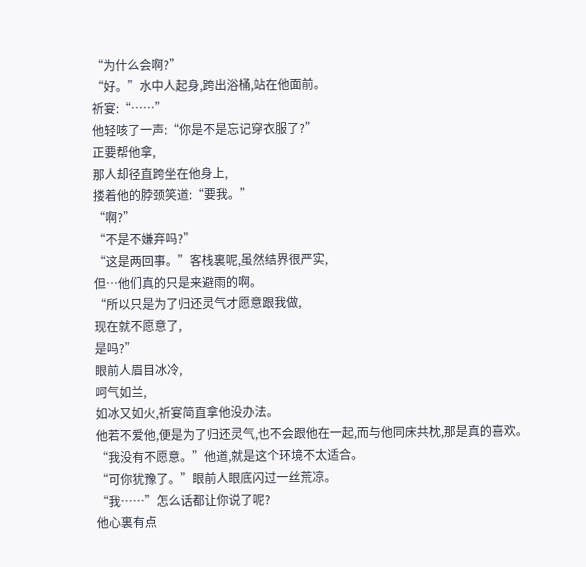“为什么会啊?”
“好。”水中人起身,跨出浴桶,站在他面前。
祈宴:“……”
他轻咳了一声:“你是不是忘记穿衣服了?”
正要帮他拿,
那人却径直跨坐在他身上,
搂着他的脖颈笑道:“要我。”
“啊?”
“不是不嫌弃吗?”
“这是两回事。”客栈裏呢,虽然结界很严实,
但…他们真的只是来避雨的啊。
“所以只是为了归还灵气才愿意跟我做,
现在就不愿意了,
是吗?”
眼前人眉目冰冷,
呵气如兰,
如冰又如火,祈宴简直拿他没办法。
他若不爱他,便是为了归还灵气,也不会跟他在一起,而与他同床共枕,那是真的喜欢。
“我没有不愿意。”他道,就是这个环境不太适合。
“可你犹豫了。”眼前人眼底闪过一丝荒凉。
“我……”怎么话都让你说了呢?
他心裏有点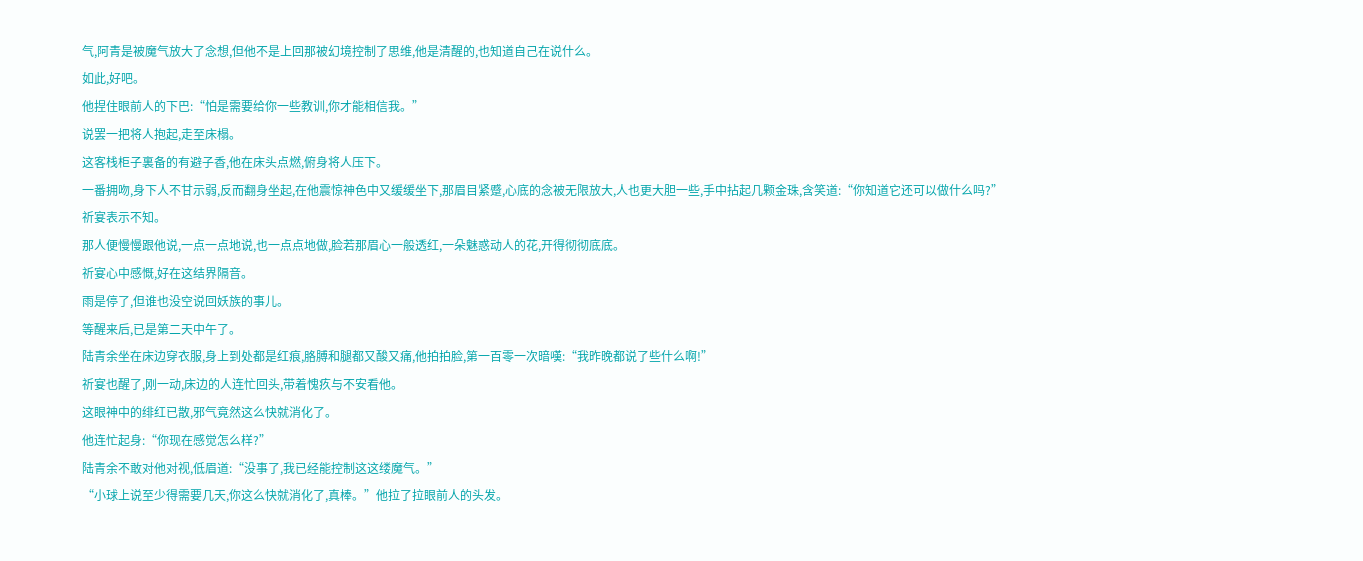气,阿青是被魔气放大了念想,但他不是上回那被幻境控制了思维,他是清醒的,也知道自己在说什么。
如此,好吧。
他捏住眼前人的下巴:“怕是需要给你一些教训,你才能相信我。”
说罢一把将人抱起,走至床榻。
这客栈柜子裏备的有避子香,他在床头点燃,俯身将人压下。
一番拥吻,身下人不甘示弱,反而翻身坐起,在他震惊神色中又缓缓坐下,那眉目紧蹙,心底的念被无限放大,人也更大胆一些,手中拈起几颗金珠,含笑道:“你知道它还可以做什么吗?”
祈宴表示不知。
那人便慢慢跟他说,一点一点地说,也一点点地做,脸若那眉心一般透红,一朵魅惑动人的花,开得彻彻底底。
祈宴心中感慨,好在这结界隔音。
雨是停了,但谁也没空说回妖族的事儿。
等醒来后,已是第二天中午了。
陆青余坐在床边穿衣服,身上到处都是红痕,胳膊和腿都又酸又痛,他拍拍脸,第一百零一次暗嘆:“我昨晚都说了些什么啊!”
祈宴也醒了,刚一动,床边的人连忙回头,带着愧疚与不安看他。
这眼神中的绯红已散,邪气竟然这么快就消化了。
他连忙起身:“你现在感觉怎么样?”
陆青余不敢对他对视,低眉道:“没事了,我已经能控制这这缕魔气。”
“小球上说至少得需要几天,你这么快就消化了,真棒。”他拉了拉眼前人的头发。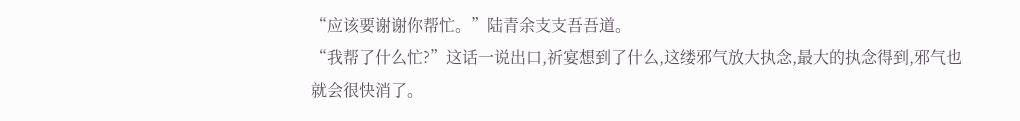“应该要谢谢你帮忙。”陆青余支支吾吾道。
“我帮了什么忙?”这话一说出口,祈宴想到了什么,这缕邪气放大执念,最大的执念得到,邪气也就会很快消了。